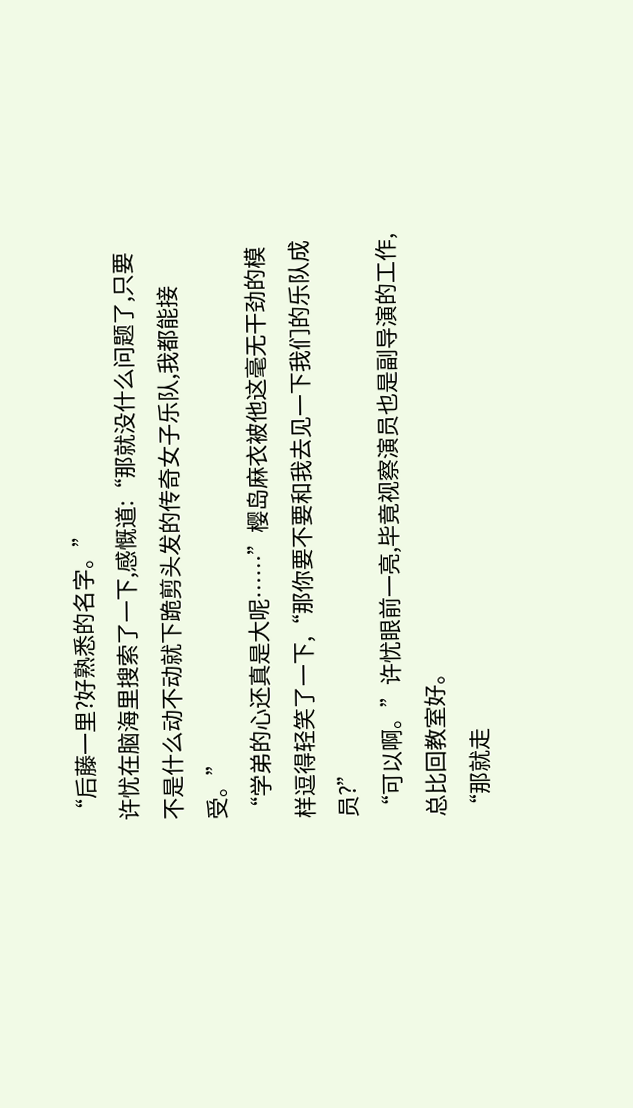“后藤一里?好熟悉的名字。”
许忧在脑海里搜索了一下,感慨道:“那就没什么问题了,只要不是什么动不动就下跪剪头发的传奇女子乐队,我都能接受。”
“学弟的心还真是大呢……”樱岛麻衣被他这毫无干劲的模样逗得轻笑了一下,“那你要不要和我去见一下我们的乐队成员?”
“可以啊。”许忧眼前一亮,毕竟视察演员也是副导演的工作,总比回教室好。
“那就走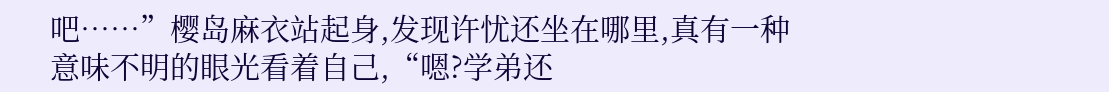吧……”樱岛麻衣站起身,发现许忧还坐在哪里,真有一种意味不明的眼光看着自己,“嗯?学弟还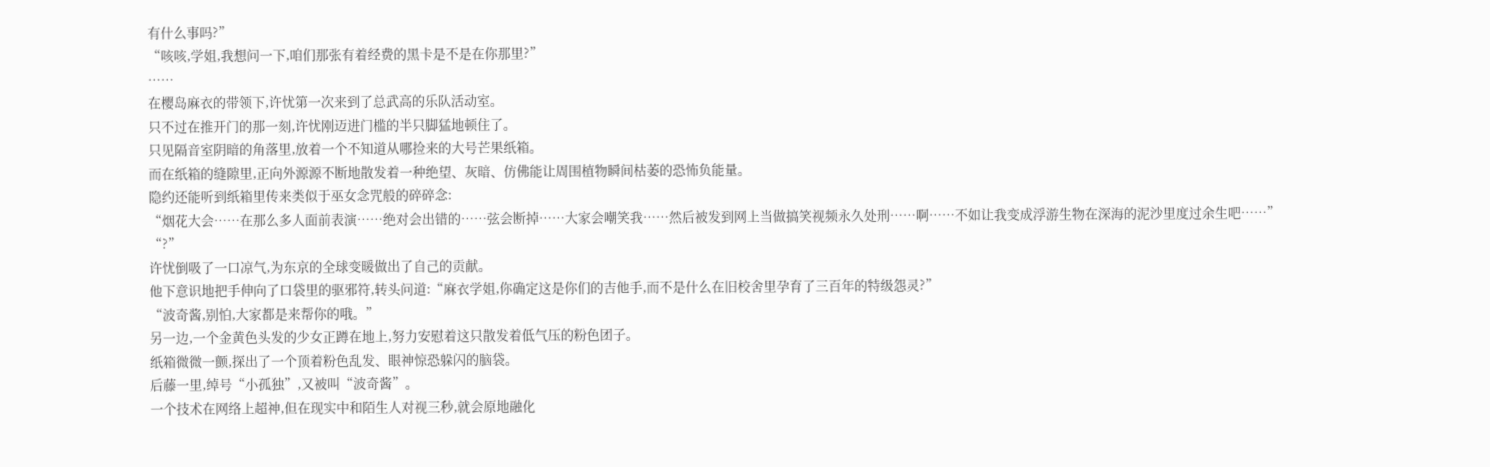有什么事吗?”
“咳咳,学姐,我想问一下,咱们那张有着经费的黑卡是不是在你那里?”
……
在樱岛麻衣的带领下,许忧第一次来到了总武高的乐队活动室。
只不过在推开门的那一刻,许忧刚迈进门槛的半只脚猛地顿住了。
只见隔音室阴暗的角落里,放着一个不知道从哪捡来的大号芒果纸箱。
而在纸箱的缝隙里,正向外源源不断地散发着一种绝望、灰暗、仿佛能让周围植物瞬间枯萎的恐怖负能量。
隐约还能听到纸箱里传来类似于巫女念咒般的碎碎念:
“烟花大会……在那么多人面前表演……绝对会出错的……弦会断掉……大家会嘲笑我……然后被发到网上当做搞笑视频永久处刑……啊……不如让我变成浮游生物在深海的泥沙里度过余生吧……”
“?”
许忧倒吸了一口凉气,为东京的全球变暖做出了自己的贡献。
他下意识地把手伸向了口袋里的驱邪符,转头问道:“麻衣学姐,你确定这是你们的吉他手,而不是什么在旧校舍里孕育了三百年的特级怨灵?”
“波奇酱,别怕,大家都是来帮你的哦。”
另一边,一个金黄色头发的少女正蹲在地上,努力安慰着这只散发着低气压的粉色团子。
纸箱微微一颤,探出了一个顶着粉色乱发、眼神惊恐躲闪的脑袋。
后藤一里,绰号“小孤独”,又被叫“波奇酱”。
一个技术在网络上超神,但在现实中和陌生人对视三秒,就会原地融化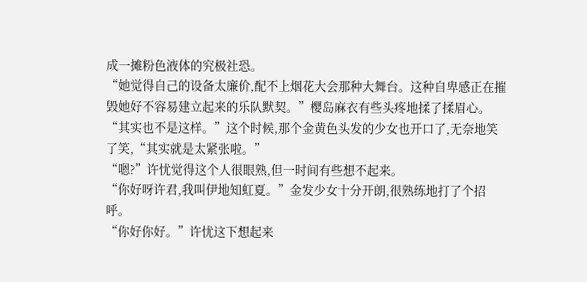成一摊粉色液体的究极社恐。
“她觉得自己的设备太廉价,配不上烟花大会那种大舞台。这种自卑感正在摧毁她好不容易建立起来的乐队默契。”樱岛麻衣有些头疼地揉了揉眉心。
“其实也不是这样。”这个时候,那个金黄色头发的少女也开口了,无奈地笑了笑,“其实就是太紧张啦。”
“嗯?”许忧觉得这个人很眼熟,但一时间有些想不起来。
“你好呀许君,我叫伊地知虹夏。”金发少女十分开朗,很熟练地打了个招呼。
“你好你好。”许忧这下想起来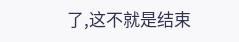了,这不就是结束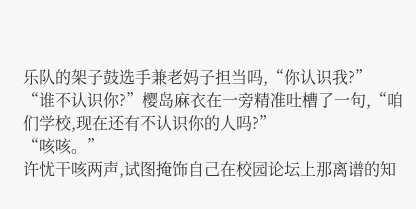乐队的架子鼓选手兼老妈子担当吗,“你认识我?”
“谁不认识你?”樱岛麻衣在一旁精准吐槽了一句,“咱们学校,现在还有不认识你的人吗?”
“咳咳。”
许忧干咳两声,试图掩饰自己在校园论坛上那离谱的知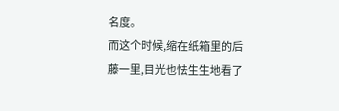名度。
而这个时候,缩在纸箱里的后藤一里,目光也怯生生地看了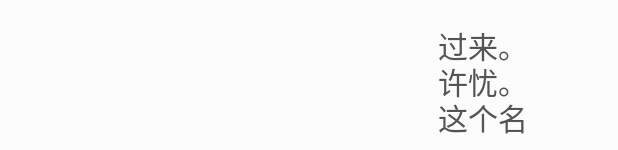过来。
许忧。
这个名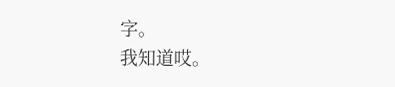字。
我知道哎。